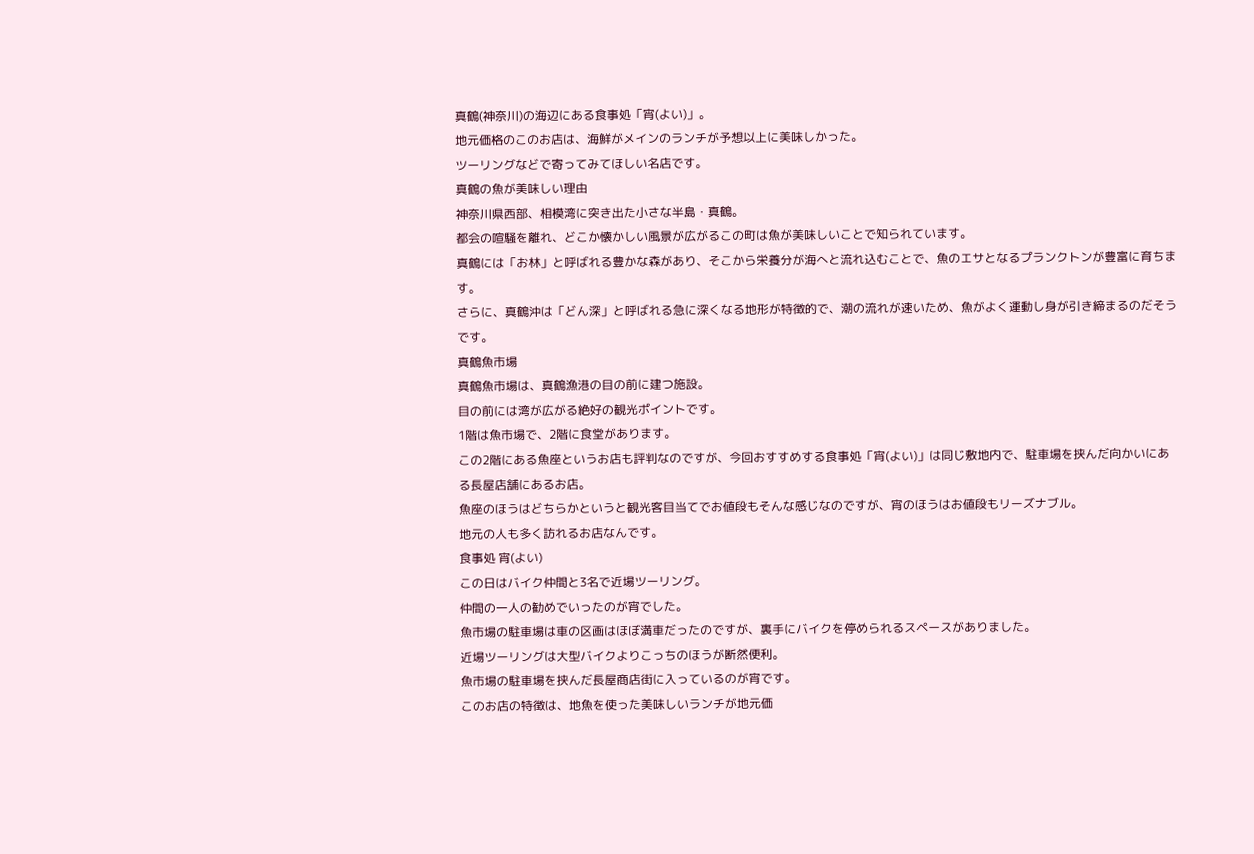真鶴(神奈川)の海辺にある食事処「宵(よい)」。
地元価格のこのお店は、海鮮がメインのランチが予想以上に美味しかった。
ツーリングなどで寄ってみてほしい名店です。
真鶴の魚が美味しい理由
神奈川県西部、相模湾に突き出た小さな半島・真鶴。
都会の喧騒を離れ、どこか懐かしい風景が広がるこの町は魚が美味しいことで知られています。
真鶴には「お林」と呼ばれる豊かな森があり、そこから栄養分が海へと流れ込むことで、魚のエサとなるプランクトンが豊富に育ちます。
さらに、真鶴沖は「どん深」と呼ばれる急に深くなる地形が特徴的で、潮の流れが速いため、魚がよく運動し身が引き締まるのだそうです。
真鶴魚市場
真鶴魚市場は、真鶴漁港の目の前に建つ施設。
目の前には湾が広がる絶好の観光ポイントです。
1階は魚市場で、2階に食堂があります。
この2階にある魚座というお店も評判なのですが、今回おすすめする食事処「宵(よい)」は同じ敷地内で、駐車場を挟んだ向かいにある長屋店舗にあるお店。
魚座のほうはどちらかというと観光客目当てでお値段もそんな感じなのですが、宵のほうはお値段もリーズナブル。
地元の人も多く訪れるお店なんです。
食事処 宵(よい)
この日はバイク仲間と3名で近場ツーリング。
仲間の一人の勧めでいったのが宵でした。
魚市場の駐車場は車の区画はほぼ満車だったのですが、裏手にバイクを停められるスペースがありました。
近場ツーリングは大型バイクよりこっちのほうが断然便利。
魚市場の駐車場を挟んだ長屋商店街に入っているのが宵です。
このお店の特徴は、地魚を使った美味しいランチが地元価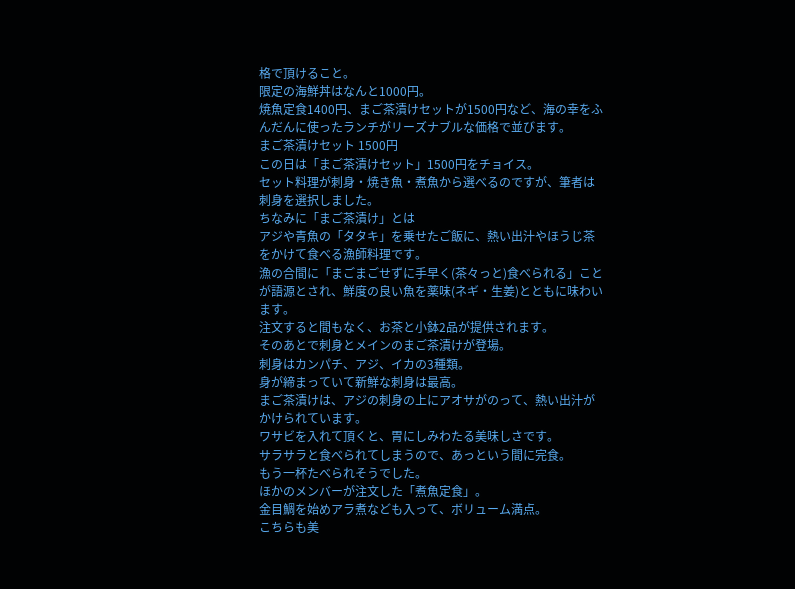格で頂けること。
限定の海鮮丼はなんと1000円。
焼魚定食1400円、まご茶漬けセットが1500円など、海の幸をふんだんに使ったランチがリーズナブルな価格で並びます。
まご茶漬けセット 1500円
この日は「まご茶漬けセット」1500円をチョイス。
セット料理が刺身・焼き魚・煮魚から選べるのですが、筆者は刺身を選択しました。
ちなみに「まご茶漬け」とは
アジや青魚の「タタキ」を乗せたご飯に、熱い出汁やほうじ茶をかけて食べる漁師料理です。
漁の合間に「まごまごせずに手早く(茶々っと)食べられる」ことが語源とされ、鮮度の良い魚を薬味(ネギ・生姜)とともに味わいます。
注文すると間もなく、お茶と小鉢2品が提供されます。
そのあとで刺身とメインのまご茶漬けが登場。
刺身はカンパチ、アジ、イカの3種類。
身が締まっていて新鮮な刺身は最高。
まご茶漬けは、アジの刺身の上にアオサがのって、熱い出汁がかけられています。
ワサビを入れて頂くと、胃にしみわたる美味しさです。
サラサラと食べられてしまうので、あっという間に完食。
もう一杯たべられそうでした。
ほかのメンバーが注文した「煮魚定食」。
金目鯛を始めアラ煮なども入って、ボリューム満点。
こちらも美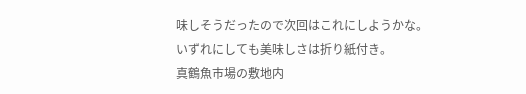味しそうだったので次回はこれにしようかな。
いずれにしても美味しさは折り紙付き。
真鶴魚市場の敷地内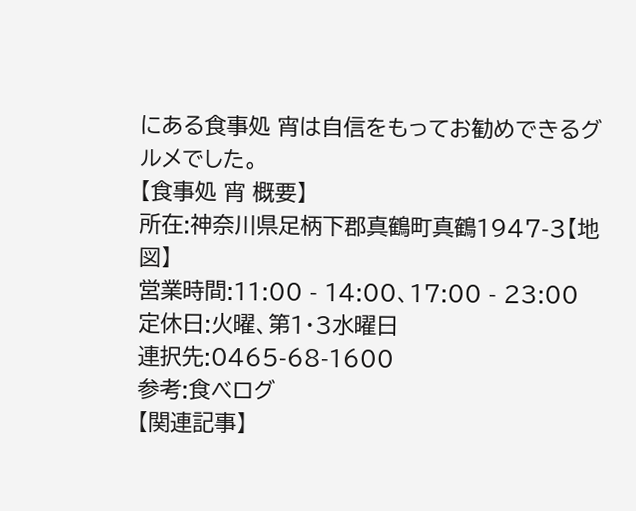にある食事処 宵は自信をもってお勧めできるグルメでした。
【食事処 宵 概要】
所在:神奈川県足柄下郡真鶴町真鶴1947-3【地図】
営業時間:11:00 - 14:00、17:00 - 23:00
定休日:火曜、第1・3水曜日
連択先:0465-68-1600
参考:食べログ
【関連記事】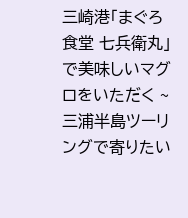三崎港「まぐろ食堂 七兵衛丸」で美味しいマグロをいただく ~ 三浦半島ツーリングで寄りたい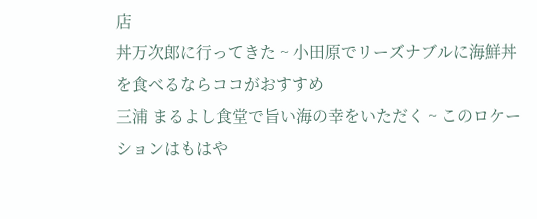店
丼万次郎に行ってきた ~ 小田原でリーズナブルに海鮮丼を食べるならココがおすすめ
三浦 まるよし食堂で旨い海の幸をいただく ~ このロケーションはもはや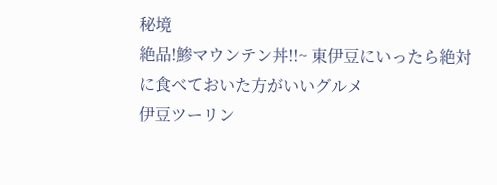秘境
絶品!鯵マウンテン丼!!~ 東伊豆にいったら絶対に食べておいた方がいいグルメ
伊豆ツーリン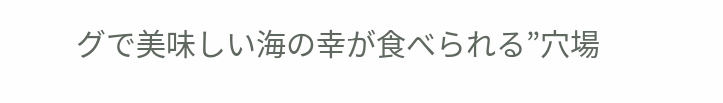グで美味しい海の幸が食べられる”穴場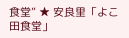食堂” ★ 安良里「よこ田食堂」